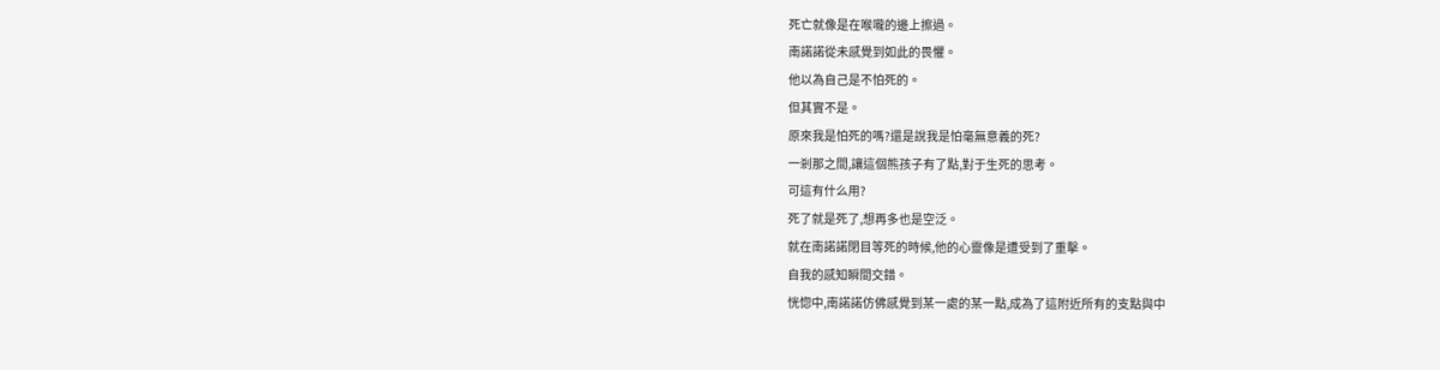死亡就像是在喉嚨的邊上擦過。
南諾諾從未感覺到如此的畏懼。
他以為自己是不怕死的。
但其實不是。
原來我是怕死的嗎?還是說我是怕毫無意義的死?
一剎那之間,讓這個熊孩子有了點,對于生死的思考。
可這有什么用?
死了就是死了,想再多也是空泛。
就在南諾諾閉目等死的時候,他的心靈像是遭受到了重擊。
自我的感知瞬間交錯。
恍惚中,南諾諾仿佛感覺到某一處的某一點,成為了這附近所有的支點與中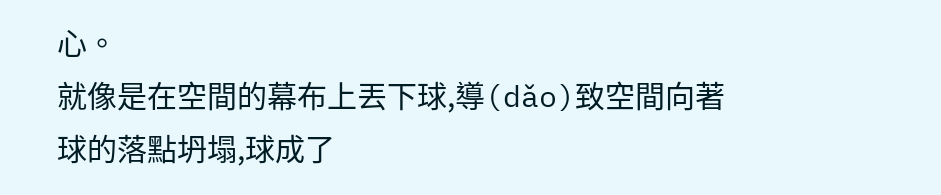心。
就像是在空間的幕布上丟下球,導(dǎo)致空間向著球的落點坍塌,球成了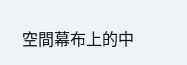空間幕布上的中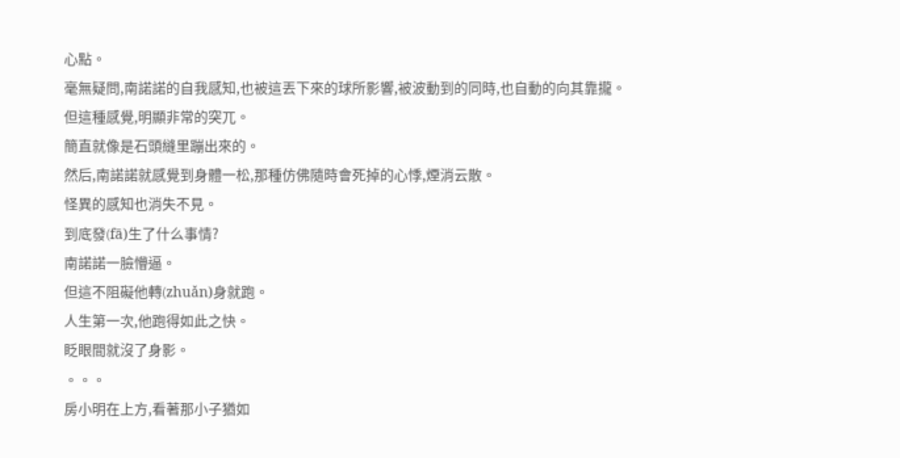心點。
毫無疑問,南諾諾的自我感知,也被這丟下來的球所影響,被波動到的同時,也自動的向其靠攏。
但這種感覺,明顯非常的突兀。
簡直就像是石頭縫里蹦出來的。
然后,南諾諾就感覺到身體一松,那種仿佛隨時會死掉的心悸,煙消云散。
怪異的感知也消失不見。
到底發(fā)生了什么事情?
南諾諾一臉懵逼。
但這不阻礙他轉(zhuǎn)身就跑。
人生第一次,他跑得如此之快。
眨眼間就沒了身影。
。。。
房小明在上方,看著那小子猶如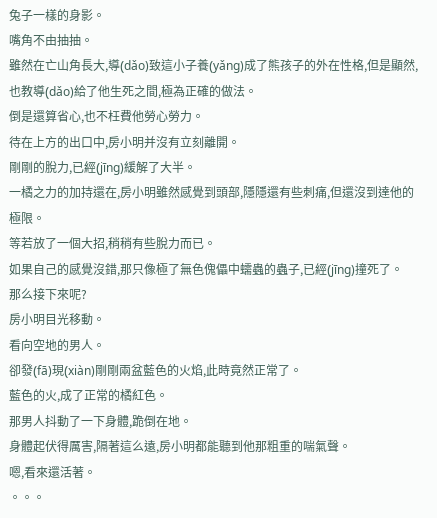兔子一樣的身影。
嘴角不由抽抽。
雖然在亡山角長大,導(dǎo)致這小子養(yǎng)成了熊孩子的外在性格,但是顯然,也教導(dǎo)給了他生死之間,極為正確的做法。
倒是還算省心,也不枉費他勞心勞力。
待在上方的出口中,房小明并沒有立刻離開。
剛剛的脫力,已經(jīng)緩解了大半。
一橘之力的加持還在,房小明雖然感覺到頭部,隱隱還有些刺痛,但還沒到達他的極限。
等若放了一個大招,稍稍有些脫力而已。
如果自己的感覺沒錯,那只像極了無色傀儡中蠕蟲的蟲子,已經(jīng)撞死了。
那么接下來呢?
房小明目光移動。
看向空地的男人。
卻發(fā)現(xiàn)剛剛兩盆藍色的火焰,此時竟然正常了。
藍色的火,成了正常的橘紅色。
那男人抖動了一下身體,跪倒在地。
身體起伏得厲害,隔著這么遠,房小明都能聽到他那粗重的喘氣聲。
嗯,看來還活著。
。。。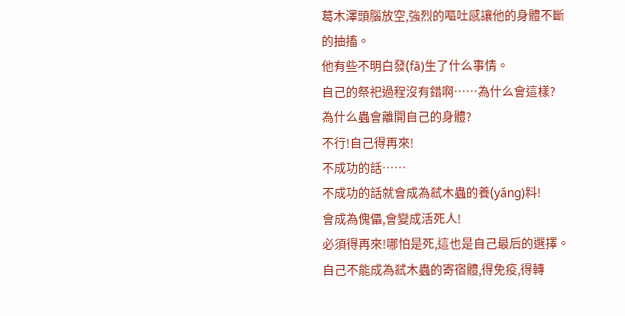葛木澤頭腦放空,強烈的嘔吐感讓他的身體不斷的抽搐。
他有些不明白發(fā)生了什么事情。
自己的祭祀過程沒有錯啊……為什么會這樣?
為什么蟲會離開自己的身體?
不行!自己得再來!
不成功的話……
不成功的話就會成為弒木蟲的養(yǎng)料!
會成為傀儡,會變成活死人!
必須得再來!哪怕是死,這也是自己最后的選擇。
自己不能成為弒木蟲的寄宿體,得免疫,得轉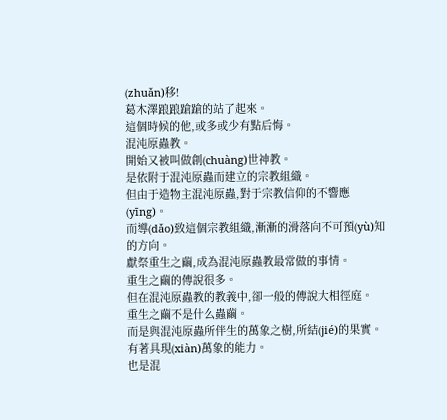(zhuǎn)移!
葛木澤踉踉蹌蹌的站了起來。
這個時候的他,或多或少有點后悔。
混沌原蟲教。
開始又被叫做創(chuàng)世神教。
是依附于混沌原蟲而建立的宗教組織。
但由于造物主混沌原蟲,對于宗教信仰的不響應(yīng)。
而導(dǎo)致這個宗教組織,漸漸的滑落向不可預(yù)知的方向。
獻祭重生之繭,成為混沌原蟲教最常做的事情。
重生之繭的傳說很多。
但在混沌原蟲教的教義中,卻一般的傳說大相徑庭。
重生之繭不是什么蟲繭。
而是與混沌原蟲所伴生的萬象之樹,所結(jié)的果實。
有著具現(xiàn)萬象的能力。
也是混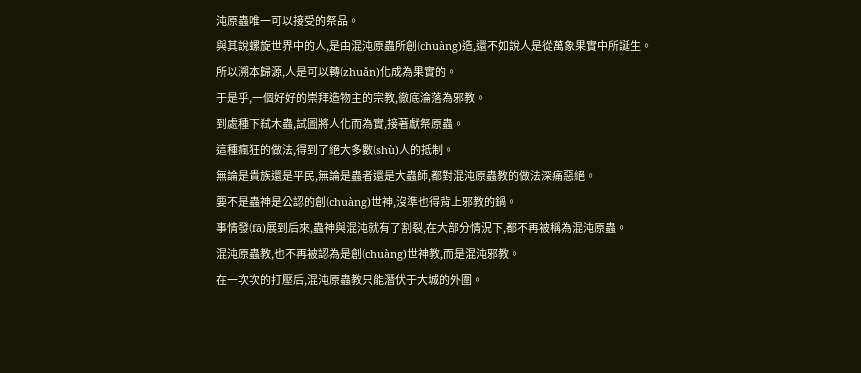沌原蟲唯一可以接受的祭品。
與其說螺旋世界中的人,是由混沌原蟲所創(chuàng)造,還不如說人是從萬象果實中所誕生。
所以溯本歸源,人是可以轉(zhuǎn)化成為果實的。
于是乎,一個好好的崇拜造物主的宗教,徹底淪落為邪教。
到處種下弒木蟲,試圖將人化而為實,接著獻祭原蟲。
這種瘋狂的做法,得到了絕大多數(shù)人的抵制。
無論是貴族還是平民,無論是蟲者還是大蟲師,都對混沌原蟲教的做法深痛惡絕。
要不是蟲神是公認的創(chuàng)世神,沒準也得背上邪教的鍋。
事情發(fā)展到后來,蟲神與混沌就有了割裂,在大部分情況下,都不再被稱為混沌原蟲。
混沌原蟲教,也不再被認為是創(chuàng)世神教,而是混沌邪教。
在一次次的打壓后,混沌原蟲教只能潛伏于大城的外圍。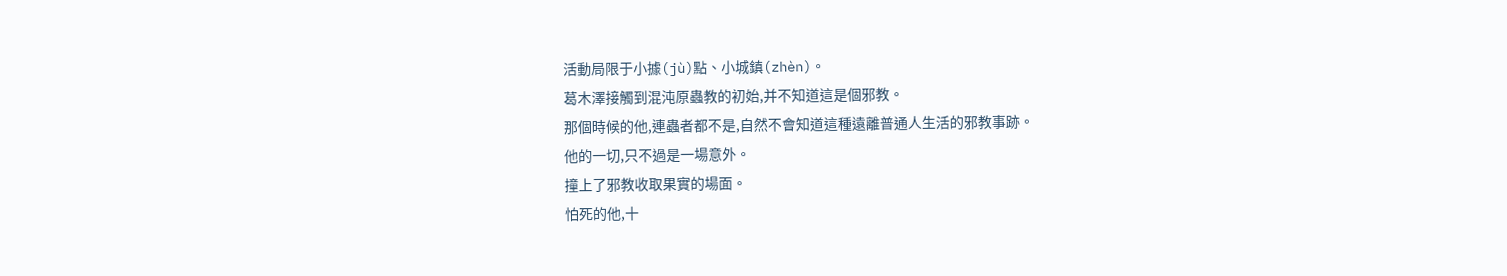活動局限于小據(jù)點、小城鎮(zhèn)。
葛木澤接觸到混沌原蟲教的初始,并不知道這是個邪教。
那個時候的他,連蟲者都不是,自然不會知道這種遠離普通人生活的邪教事跡。
他的一切,只不過是一場意外。
撞上了邪教收取果實的場面。
怕死的他,十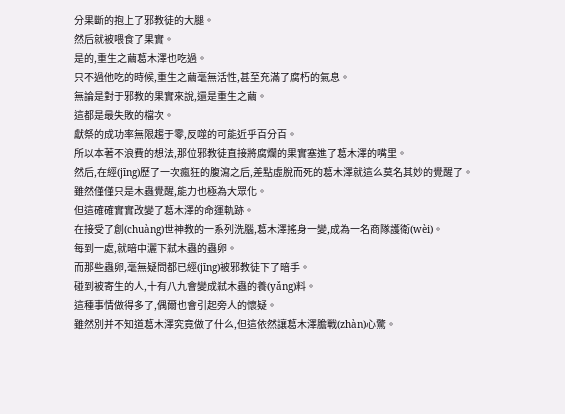分果斷的抱上了邪教徒的大腿。
然后就被喂食了果實。
是的,重生之繭葛木澤也吃過。
只不過他吃的時候,重生之繭毫無活性,甚至充滿了腐朽的氣息。
無論是對于邪教的果實來說,還是重生之繭。
這都是最失敗的檔次。
獻祭的成功率無限趨于零,反噬的可能近乎百分百。
所以本著不浪費的想法,那位邪教徒直接將腐爛的果實塞進了葛木澤的嘴里。
然后,在經(jīng)歷了一次瘋狂的腹瀉之后,差點虛脫而死的葛木澤就這么莫名其妙的覺醒了。
雖然僅僅只是木蟲覺醒,能力也極為大眾化。
但這確確實實改變了葛木澤的命運軌跡。
在接受了創(chuàng)世神教的一系列洗腦,葛木澤搖身一變,成為一名商隊護衛(wèi)。
每到一處,就暗中灑下弒木蟲的蟲卵。
而那些蟲卵,毫無疑問都已經(jīng)被邪教徒下了暗手。
碰到被寄生的人,十有八九會變成弒木蟲的養(yǎng)料。
這種事情做得多了,偶爾也會引起旁人的懷疑。
雖然別并不知道葛木澤究竟做了什么,但這依然讓葛木澤膽戰(zhàn)心驚。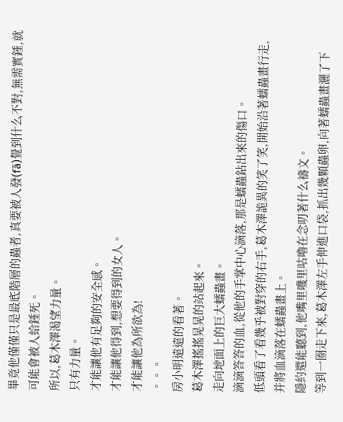畢竟他僅僅只是最底階層的蟲者,真要被人發(fā)覺到什么不對,無需實錘,就可能會被人給錘死。
所以,葛木澤渴望力量。
只有力量。
才能讓他有足夠的安全感。
才能讓他得到,想要得到的女人。
才能讓他為所欲為!
。。。
房小明遠遠的看著。
葛木澤搖搖晃晃的站起來。
走向地面上的巨大蠕蟲畫。
滴滴答答的血,從他的手掌中心滴落,那是蠕蟲鉆出來的傷口。
低頭看了看幾乎被對穿的右手,葛木澤詭異的笑了笑,開始沿著蠕蟲畫行走,并將血滴落在蠕蟲畫上。
隱約還能聽到,他嘴里嘰里咕嚕在念叨著什么禱文。
等到一圈走下來,葛木澤左手伸進口袋,抓出幾顆蟲卵,向著蠕蟲畫灑了下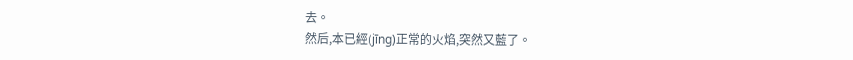去。
然后,本已經(jīng)正常的火焰,突然又藍了。